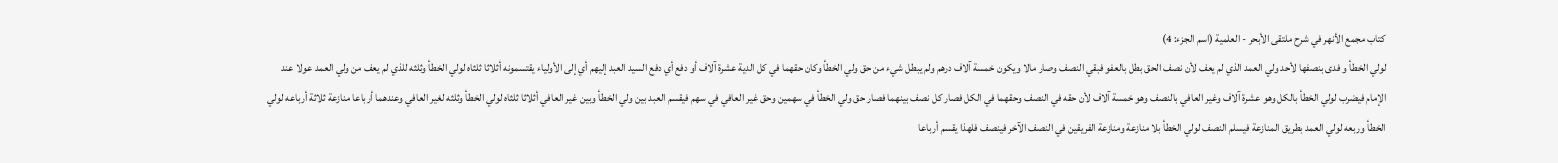كتاب مجمع الأنهر في شرح ملتقى الأبحر - العلمية (اسم الجزء: 4)
لولي الخطأ و فدى بنصفها لأحد ولي العمد الذي لم يعف لأن نصف الحق بطل بالعفو فبقي النصف وصار مالا ويكون خمسة آلاف درهم ولم يبطل شيء من حق ولي الخطأ وكان حقهما في كل الدية عشرة آلاف أو دفع أي دفع السيد العبد إليهم أي إلى الأولياء يقتسمونه أثلاثا ثلثاه لولي الخطأ وثلثه للذي لم يعف من ولي العمد عولا عند الإمام فيضرب لولي الخطأ بالكل وهو عشرة آلاف وغير العافي بالنصف وهو خمسة آلاف لأن حقه في النصف وحقهما في الكل فصار كل نصف بينهما فصار حق ولي الخطأ في سهمين وحق غير العافي في سهم فيقسم العبد بين ولي الخطأ وبين غير العافي أثلاثا ثلثاه لولي الخطأ وثلثه لغير العافي وعندهما أرباعا منازعة ثلاثة أرباعه لولي الخطأ وربعه لولي العمد بطريق المنازعة فيسلم النصف لولي الخطأ بلا منازعة ومنازعة الفريقين في النصف الآخر فينصف فلهذا يقسم أرباعا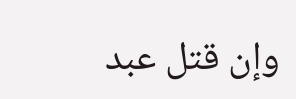وإن قتل عبد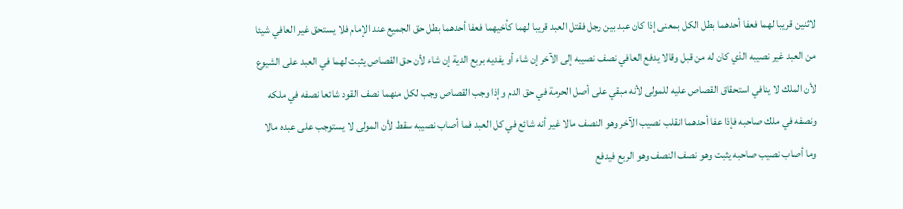لاثنين قريبا لهما فعفا أحدهما بطل الكل بمعنى إذا كان عبد بين رجل فقتل العبد قريبا لهما كأخيهما فعفا أحدهما بطل حق الجميع عند الإمام فلا يستحق غير العافي شيئا من العبد غير نصيبه الذي كان له من قبل وقالا يدفع العافي نصف نصيبه إلى الآخر إن شاء أو يفديه بربع الدية إن شاء لأن حق القصاص يثبت لهما في العبد على الشيوع لأن الملك لا ينافي استحقاق القصاص عليه للمولى لأنه مبقي على أصل الحرمة في حق الدم وإذا وجب القصاص وجب لكل منهما نصف القود شائعا نصفه في ملكه ونصفه في ملك صاحبه فإذا عفا أحدهما انقلب نصيب الآخر وهو النصف مالا غير أنه شائع في كل العبد فما أصاب نصيبه سقط لأن المولى لا يستوجب على عبده مالا وما أصاب نصيب صاحبه يثبت وهو نصف النصف وهو الربع فيدفع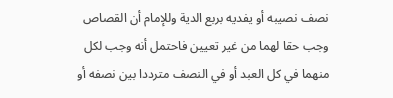نصف نصيبه أو يفديه بربع الدية وللإمام أن القصاص وجب حقا لهما من غير تعيين فاحتمل أنه وجب لكل منهما في كل العبد أو في النصف مترددا بين نصفه أو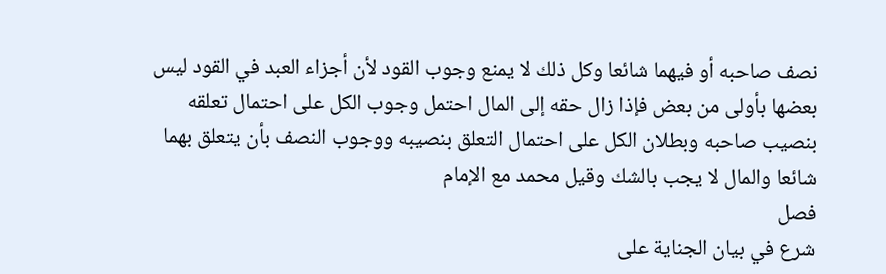نصف صاحبه أو فيهما شائعا وكل ذلك لا يمنع وجوب القود لأن أجزاء العبد في القود ليس بعضها بأولى من بعض فإذا زال حقه إلى المال احتمل وجوب الكل على احتمال تعلقه بنصيب صاحبه وبطلان الكل على احتمال التعلق بنصيبه ووجوب النصف بأن يتعلق بهما شائعا والمال لا يجب بالشك وقيل محمد مع الإمام
فصل
شرع في بيان الجناية على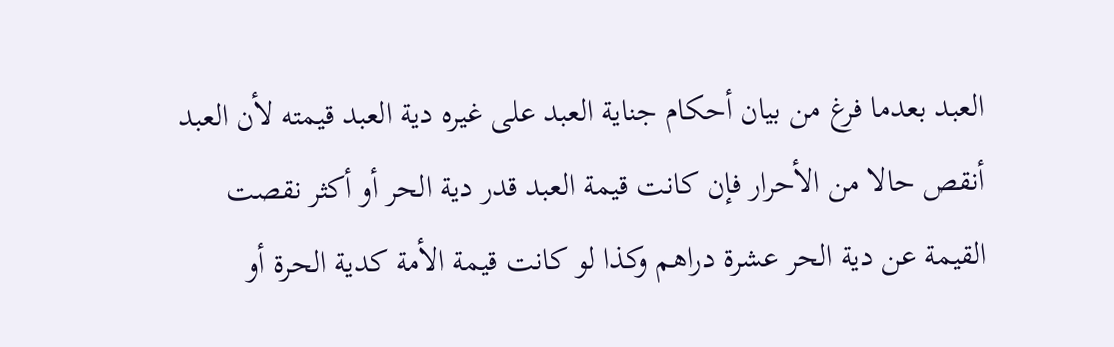العبد بعدما فرغ من بيان أحكام جناية العبد على غيره دية العبد قيمته لأن العبد أنقص حالا من الأحرار فإن كانت قيمة العبد قدر دية الحر أو أكثر نقصت القيمة عن دية الحر عشرة دراهم وكذا لو كانت قيمة الأمة كدية الحرة أو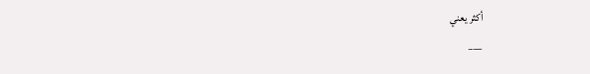أكثر يعني
___